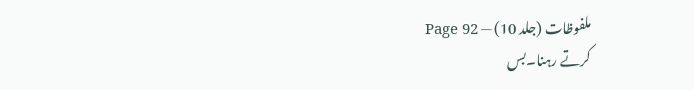ملفوظات (جلد 10) — Page 92
کرتے رہنا۔بس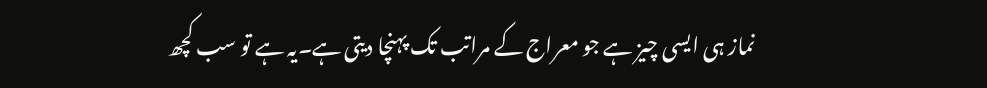نماز ہی ایسی چیز ہے جو معراج کے مراتب تک پہنچا دیتی ہے۔یہ ہے تو سب کچھ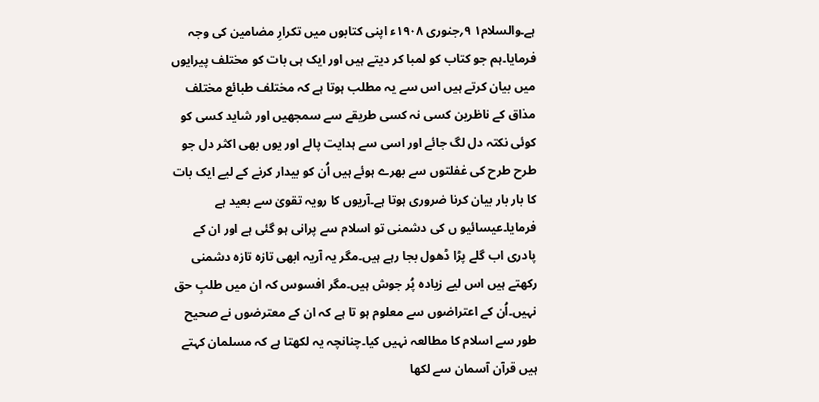ہے۔والسلام۱ ۹؍جنوری ۱۹۰۸ء اپنی کتابوں میں تکرارِ مضامین کی وجہ فرمایا۔ہم جو کتاب کو لمبا کر دیتے ہیں اور ایک ہی بات کو مختلف پیرایوں میں بیان کرتے ہیں اس سے یہ مطلب ہوتا ہے کہ مختلف طبائع مختلف مذاق کے ناظرین کسی نہ کسی طریقے سے سمجھیں اور شاید کسی کو کوئی نکتہ دل لگ جائے اور اسی سے ہدایت پالے اور یوں بھی اکثر دل جو طرح طرح کی غفلتوں سے بھرے ہوئے ہیں اُن کو بیدار کرنے کے لیے ایک بات کا بار بار بیان کرنا ضروری ہوتا ہے۔آریوں کا رویہ تقویٰ سے بعید ہے فرمایا۔عیسائیو ں کی دشمنی تو اسلام سے پرانی ہو گئی ہے اور ان کے پادری اب گلے پڑا ڈھول بجا رہے ہیں۔مگر یہ آریہ ابھی تازہ تازہ دشمنی رکھتے ہیں اس لیے زیادہ پُر جوش ہیں۔مگر افسوس کہ ان میں طلبِ حق نہیں۔اُن کے اعتراضوں سے معلوم ہو تا ہے کہ ان کے معترضوں نے صحیح طور سے اسلام کا مطالعہ نہیں کیا۔چنانچہ یہ لکھتا ہے کہ مسلمان کہتے ہیں قرآن آسمان سے لکھا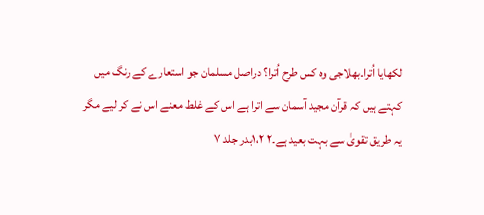لکھایا اُترا۔بھلاجی وہ کس طرح اُترا؟ دراصل مسلمان جو استعارے کے رنگ میں کہتے ہیں کہ قرآن مجید آسمان سے اترا ہے اس کے غلط معنے اس نے کر لیے مگر یہ طریق تقویٰ سے بہت بعید ہے۔۲ ۱،۲بدر جلد ۷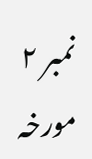نمبر ۲ مورخہ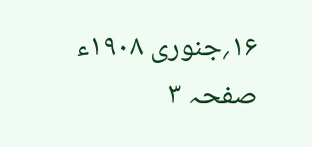۱۶؍جنوری ۱۹۰۸ء صفحہ ۳